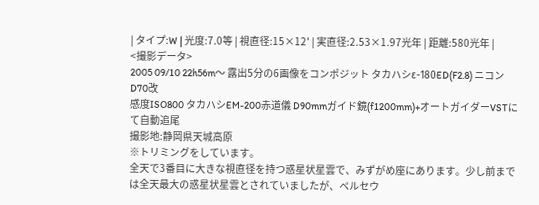| タイプ:W | 光度:7.0等 | 視直径:15×12' | 実直径:2.53×1.97光年 | 距離:580光年 |
<撮影データ>
2005 09/10 22h56m〜 露出5分の6画像をコンポジット タカハシε-180ED(F2.8) ニコンD70改
感度ISO800 タカハシEM-200赤道儀 D90mmガイド鏡(f1200mm)+オートガイダーVSTにて自動追尾
撮影地:静岡県天城高原
※トリミングをしています。
全天で3番目に大きな視直径を持つ惑星状星雲で、みずがめ座にあります。少し前までは全天最大の惑星状星雲とされていましたが、ペルセウ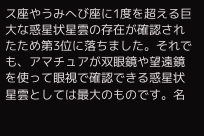ス座やうみへび座に1度を超える巨大な惑星状星雲の存在が確認されたため第3位に落ちました。それでも、アマチュアが双眼鏡や望遠鏡を使って眼視で確認できる惑星状星雲としては最大のものです。名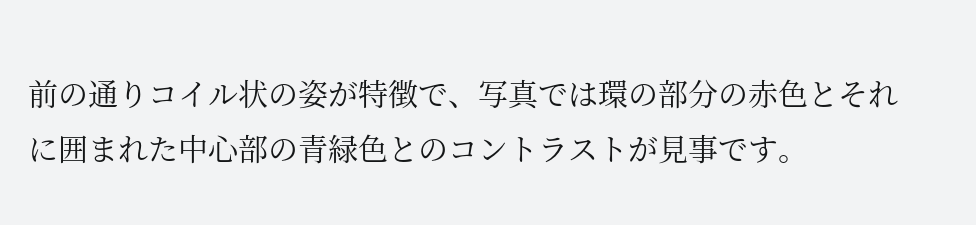前の通りコイル状の姿が特徴で、写真では環の部分の赤色とそれに囲まれた中心部の青緑色とのコントラストが見事です。